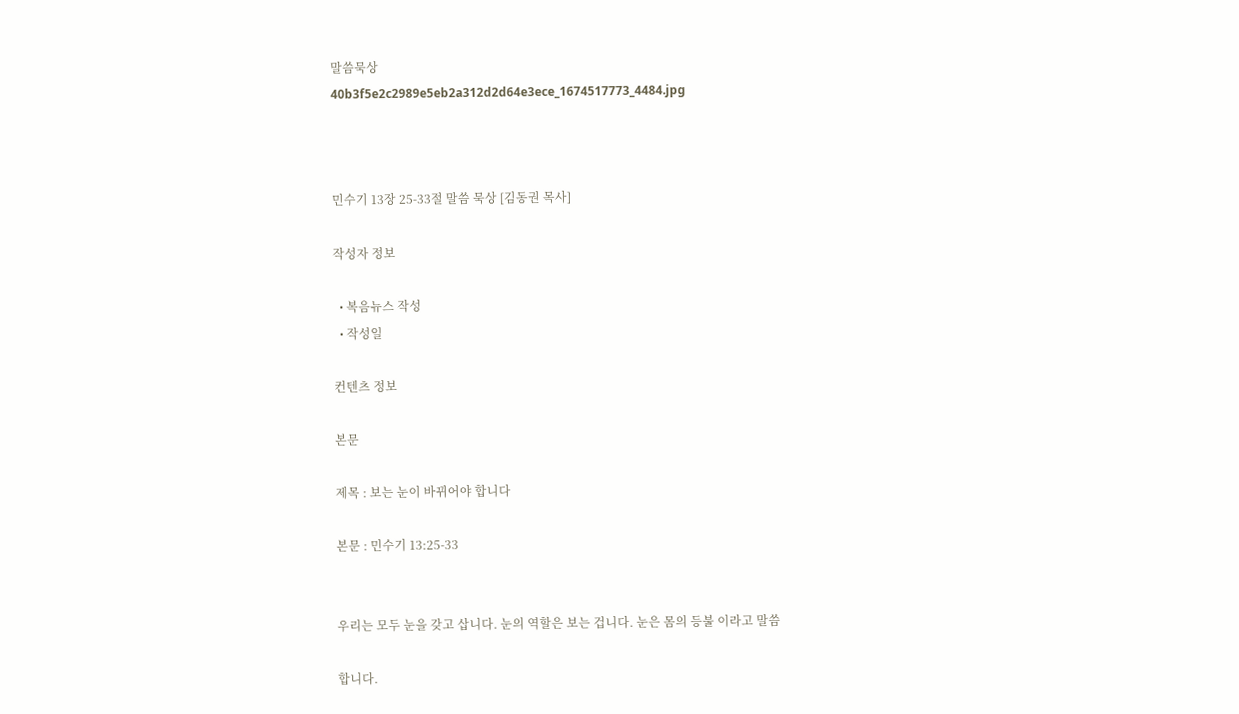말씀묵상
40b3f5e2c2989e5eb2a312d2d64e3ece_1674517773_4484.jpg



민수기 13장 25-33절 말씀 묵상 [김동권 목사]

작성자 정보

  • 복음뉴스 작성
  • 작성일

컨텐츠 정보

본문

제목 : 보는 눈이 바뀌어야 합니다

본문 : 민수기 13:25-33


우리는 모두 눈을 갖고 삽니다. 눈의 역할은 보는 겁니다. 눈은 몸의 등불 이라고 말씀

합니다.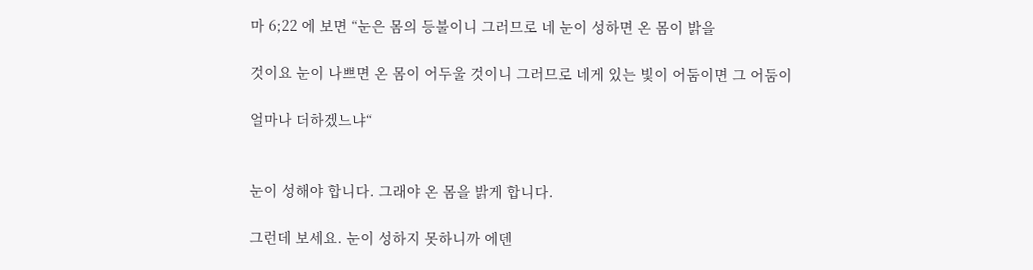마 6;22 에 보면 “눈은 몸의 등불이니 그러므로 네 눈이 성하면 온 몸이 밝을

것이요 눈이 나쁘면 온 몸이 어두울 것이니 그러므로 네게 있는 빛이 어둠이면 그 어둠이

얼마나 더하겠느냐“


눈이 성해야 합니다. 그래야 온 몸을 밝게 합니다.

그런데 보세요. 눈이 성하지 못하니까 에덴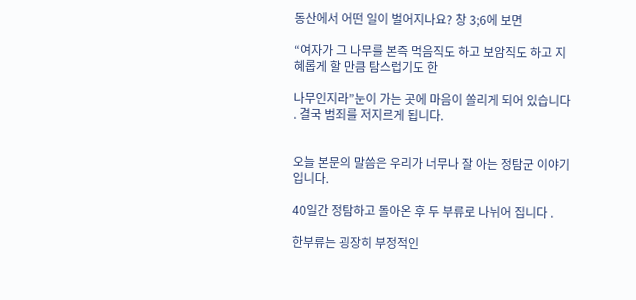동산에서 어떤 일이 벌어지나요? 창 3;6에 보면

“여자가 그 나무를 본즉 먹음직도 하고 보암직도 하고 지혜롭게 할 만큼 탐스럽기도 한

나무인지라”눈이 가는 곳에 마음이 쏠리게 되어 있습니다 . 결국 범죄를 저지르게 됩니다.


오늘 본문의 말씀은 우리가 너무나 잘 아는 정탐군 이야기 입니다.

40일간 정탐하고 돌아온 후 두 부류로 나뉘어 집니다 .

한부류는 굉장히 부정적인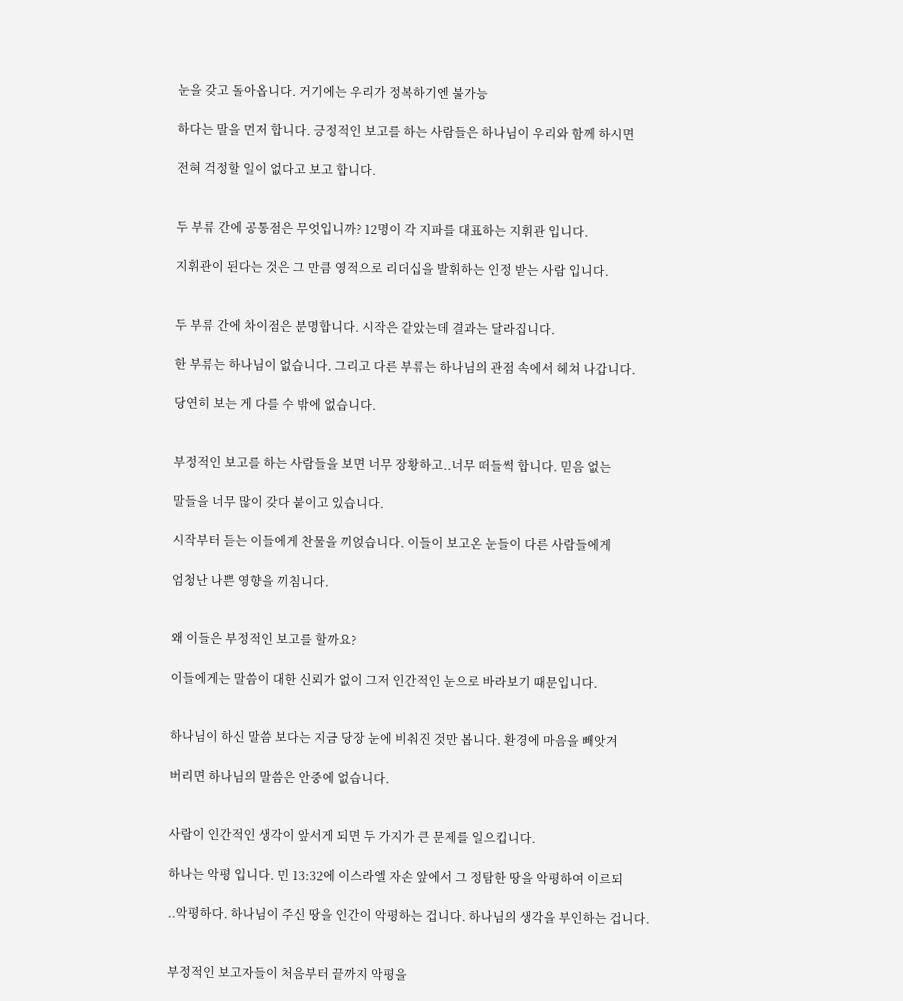눈을 갖고 돌아옵니다. 거기에는 우리가 정복하기엔 불가능

하다는 말을 먼저 합니다. 긍정적인 보고를 하는 사람들은 하나님이 우리와 함께 하시면

전혀 걱정할 일이 없다고 보고 합니다.


두 부류 간에 공통점은 무엇입니까? 12명이 각 지파를 대표하는 지휘관 입니다.

지휘관이 된다는 것은 그 만큼 영적으로 리더십을 발휘하는 인정 받는 사람 입니다.


두 부류 간에 차이점은 분명합니다. 시작은 같았는데 결과는 달라집니다.

한 부류는 하나님이 없습니다. 그리고 다른 부류는 하나님의 관점 속에서 헤쳐 나갑니다.

당연히 보는 게 다를 수 밖에 없습니다.


부정적인 보고를 하는 사람들을 보면 너무 장황하고..너무 떠들썩 합니다. 믿음 없는

말들을 너무 많이 갖다 붙이고 있습니다.

시작부터 듣는 이들에게 찬물을 끼얹습니다. 이들이 보고온 눈들이 다른 사람들에게

엄청난 나쁜 영향을 끼침니다.


왜 이들은 부정적인 보고를 할까요?

이들에게는 말씀이 대한 신뢰가 없이 그저 인간적인 눈으로 바라보기 때문입니다.


하나님이 하신 말씀 보다는 지금 당장 눈에 비춰진 것만 봅니다. 환경에 마음을 빼앗겨

버리면 하나님의 말씀은 안중에 없습니다.


사람이 인간적인 생각이 앞서게 되면 두 가지가 큰 문제를 일으킵니다.

하나는 악평 입니다. 민 13:32에 이스라엘 자손 앞에서 그 정탐한 땅을 악평하여 이르되

..악평하다. 하나님이 주신 땅을 인간이 악평하는 겁니다. 하나님의 생각을 부인하는 겁니다.


부정적인 보고자들이 처음부터 끝까지 악평을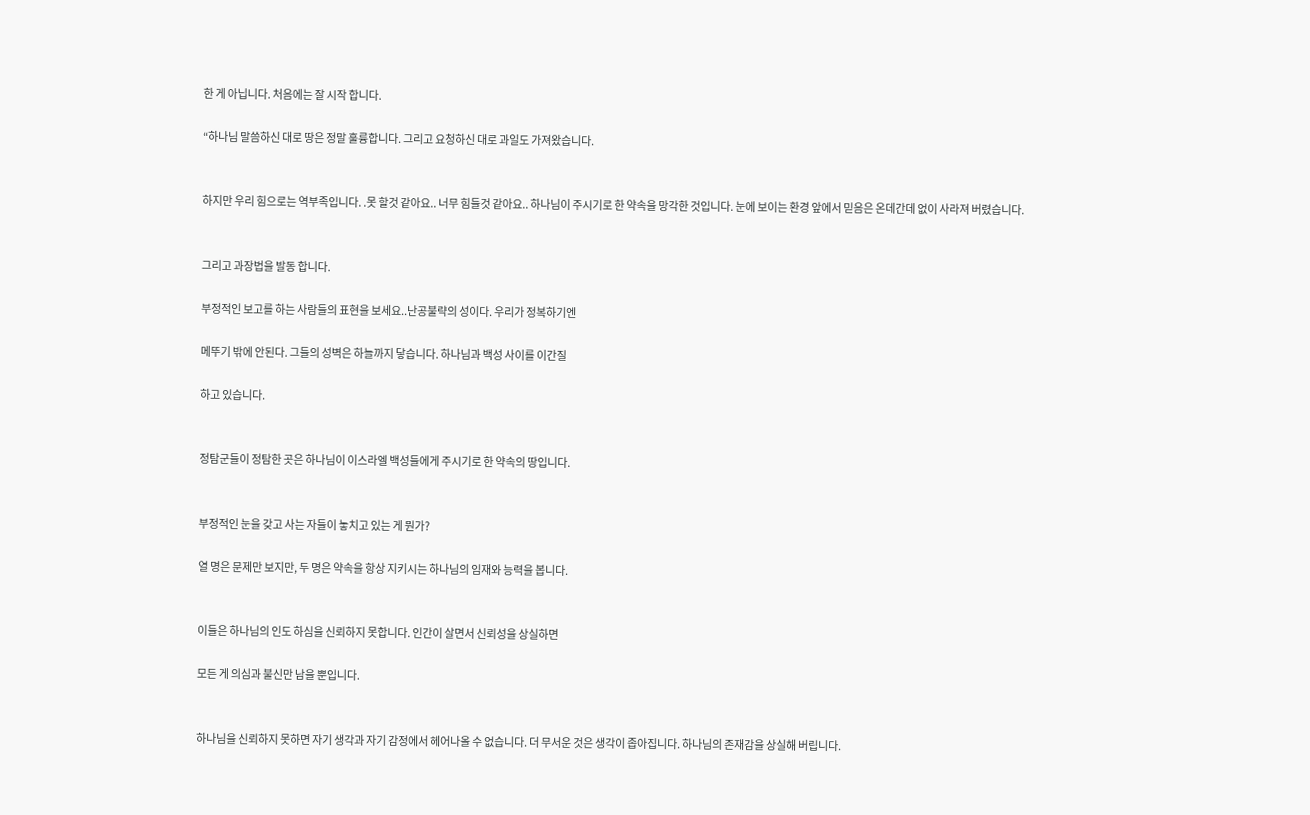한 게 아닙니다. 처음에는 잘 시작 합니다.

“하나님 말씀하신 대로 땅은 정말 훌륭합니다. 그리고 요청하신 대로 과일도 가져왔습니다.


하지만 우리 힘으로는 역부족입니다. .못 할것 같아요.. 너무 힘들것 같아요.. 하나님이 주시기로 한 약속을 망각한 것입니다. 눈에 보이는 환경 앞에서 믿음은 온데간데 없이 사라져 버렸습니다.


그리고 과장법을 발동 합니다.

부정적인 보고를 하는 사람들의 표현을 보세요..난공불략의 성이다. 우리가 정복하기엔

메뚜기 밖에 안된다. 그들의 성벽은 하늘까지 닿습니다. 하나님과 백성 사이를 이간질

하고 있습니다.


정탐군들이 정탐한 곳은 하나님이 이스라엘 백성들에게 주시기로 한 약속의 땅입니다.


부정적인 눈을 갖고 사는 자들이 놓치고 있는 게 뭔가?

열 명은 문제만 보지만, 두 명은 약속을 항상 지키시는 하나님의 임재와 능력을 봅니다.


이들은 하나님의 인도 하심을 신뢰하지 못합니다. 인간이 살면서 신뢰성을 상실하면

모든 게 의심과 불신만 남을 뿐입니다.


하나님을 신뢰하지 못하면 자기 생각과 자기 감정에서 헤어나올 수 없습니다. 더 무서운 것은 생각이 좁아집니다. 하나님의 존재감을 상실해 버립니다.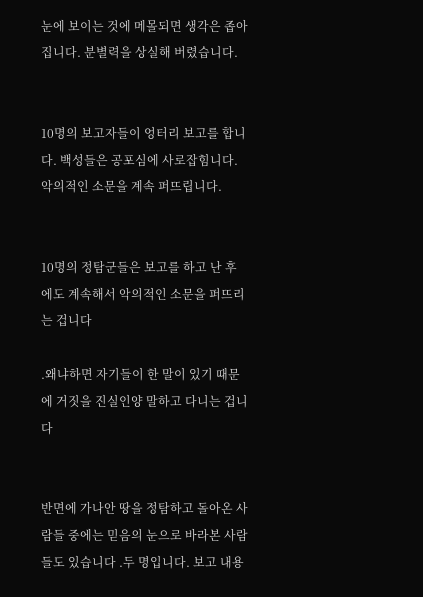눈에 보이는 것에 메몰되면 생각은 좁아 집니다. 분별력을 상실해 버렸습니다.


10명의 보고자들이 엉터리 보고를 합니다. 백성들은 공포심에 사로잡힘니다.악의적인 소문을 계속 퍼뜨립니다.


10명의 정탐군들은 보고를 하고 난 후에도 계속해서 악의적인 소문을 퍼뜨리는 겁니다

.왜냐하면 자기들이 한 말이 있기 때문에 거짓을 진실인양 말하고 다니는 겁니다


반면에 가나안 땅을 정탐하고 돌아온 사람들 중에는 믿음의 눈으로 바라본 사람들도 있습니다 .두 명입니다. 보고 내용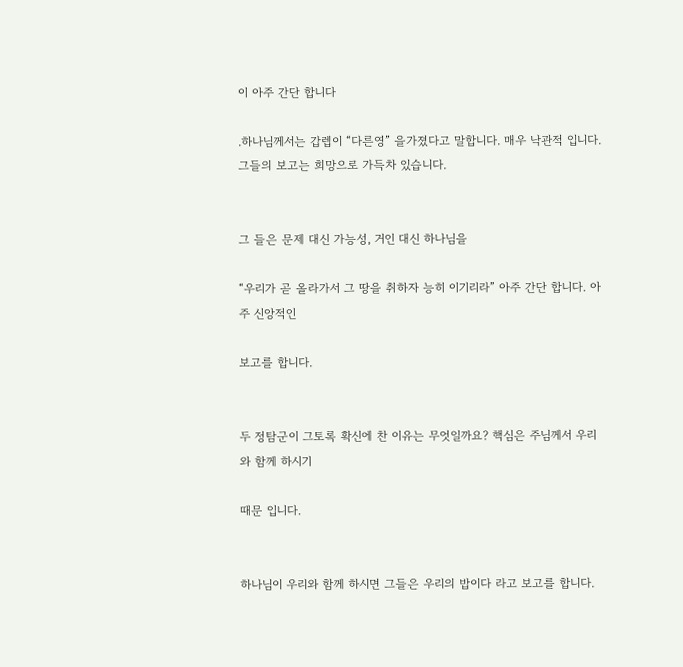이 아주 간단 합니다

.하나님께서는 갑렙이 “다른영” 을가졌다고 말합니다. 매우 낙관적 입니다. 그들의 보고는 희망으로 가득차 있습니다.


그 들은 문제 대신 가능성, 거인 대신 하나님을

“우리가 곧 올라가서 그 땅을 취하자 능히 이기리라” 아주 간단 합니다. 아주 신앙적인

보고를 합니다.


두 정탐군이 그토록 확신에 찬 이유는 무엇일까요? 핵심은 주님께서 우리와 함께 하시기

때문 입니다.


하나님이 우리와 함께 하시면 그들은 우리의 밥이다 라고 보고를 합니다.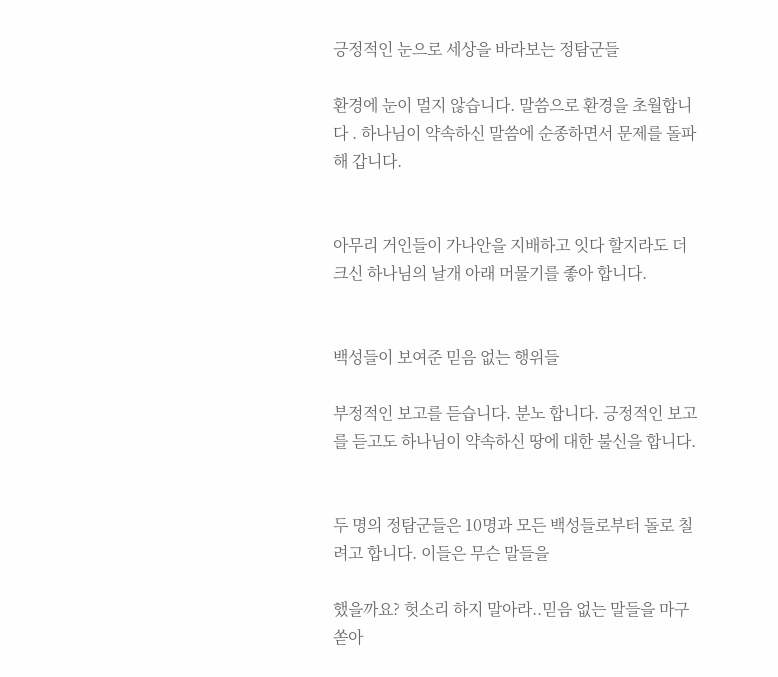긍정적인 눈으로 세상을 바라보는 정탐군들

환경에 눈이 멀지 않습니다. 말씀으로 환경을 초월합니다 . 하나님이 약속하신 말씀에 순종하면서 문제를 돌파해 갑니다.


아무리 거인들이 가나안을 지배하고 잇다 할지라도 더 크신 하나님의 날개 아래 머물기를 좋아 합니다.


백성들이 보여준 믿음 없는 행위들

부정적인 보고를 듣습니다. 분노 합니다. 긍정적인 보고를 듣고도 하나님이 약속하신 땅에 대한 불신을 합니다.


두 명의 정탐군들은 10명과 모든 백성들로부터 돌로 칠려고 합니다. 이들은 무슨 말들을

했을까요? 헛소리 하지 말아라..믿음 없는 말들을 마구 쏟아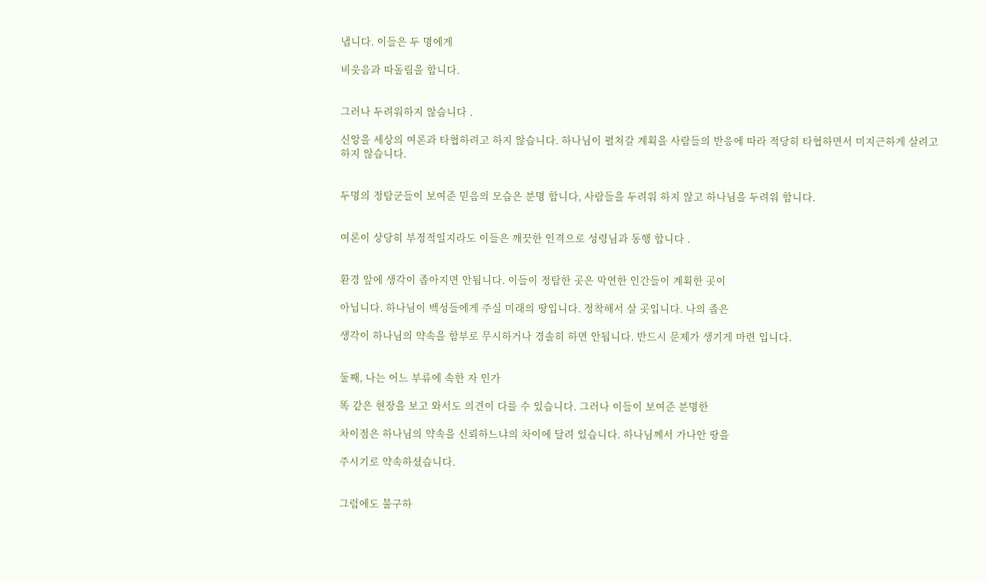냅니다. 이들은 두 명에게

비웃음과 따돌림을 합니다.


그러나 두려워하지 않습니다 .

신앙을 세상의 여론과 타협하려고 하지 않습니다. 하나님이 펼쳐갈 계획을 사람들의 반응에 따라 적당히 타협하면서 미지근하게 살려고 하지 않습니다.


두명의 정탐군들이 보여준 믿음의 모습은 분명 합니다, 사람들을 두려워 하지 않고 하나님을 두려워 합니다.


여론이 상당히 부정적일지라도 이들은 깨끗한 인격으로 성령님과 동행 합니다 .


환경 앞에 생각이 좁아지면 안됩니다. 이들이 정탐한 곳은 막연한 인간들이 계획한 곳이

아닙니다. 하나님이 백성들에게 주실 미래의 땅입니다. 정착해서 살 곳입니다. 나의 좁은

생각이 하나님의 약속을 함부로 무시하거나 경솔히 하면 안됩니다. 반드시 문제가 생기게 마련 입니다.


둘째, 나는 어느 부류에 속한 자 인가

똑 같은 현장을 보고 와서도 의견이 다를 수 있습니다. 그러나 이들이 보여준 분명한

차이점은 하나님의 약속을 신뢰하느냐의 차이에 달려 있습니다. 하나님께서 가나안 땅을

주시기로 약속하셨습니다.


그럼에도 불구하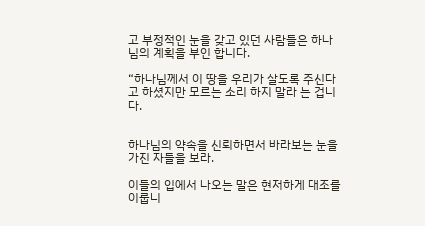고 부정적인 눈을 갖고 있던 사람들은 하나님의 계획을 부인 합니다.

“하나님께서 이 땅을 우리가 살도록 주신다고 하셨지만 모르는 소리 하지 말라 는 겁니다.


하나님의 약속을 신뢰하면서 바라보는 눈을 가진 자들을 보라.

이들의 입에서 나오는 말은 현저하게 대조를 이룹니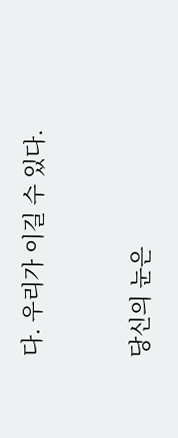다. 우리가 이길 수 있다.


당신의 눈은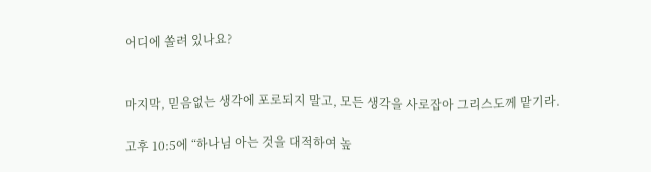어디에 쏠려 있나요?


마지막, 믿음없는 생각에 포로되지 말고, 모든 생각을 사로잡아 그리스도께 맡기라.

고후 10:5에 “하나님 아는 것을 대적하여 높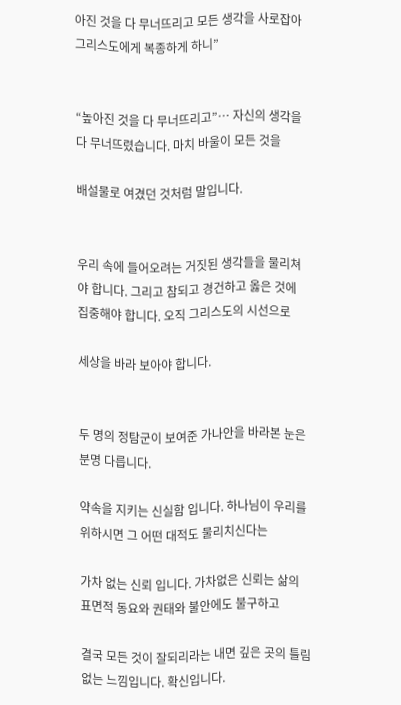아진 것을 다 무너뜨리고 모든 생각을 사로잡아 그리스도에게 복종하게 하니”


“높아진 것을 다 무너뜨리고”… 자신의 생각을 다 무너뜨렸습니다. 마치 바울이 모든 것을

배설물로 여겼던 것처럼 말입니다.


우리 속에 들어오려는 거짓된 생각들을 물리쳐야 합니다. 그리고 참되고 경건하고 옳은 것에 집중해야 합니다. 오직 그리스도의 시선으로

세상을 바라 보아야 합니다.


두 명의 정탐군이 보여준 가나안을 바라본 눈은 분명 다릅니다.

약속을 지키는 신실함 입니다. 하나님이 우리를 위하시면 그 어떤 대적도 물리치신다는

가차 없는 신뢰 입니다. 가차없은 신뢰는 삶의 표면적 동요와 권태와 불안에도 불구하고

결국 모든 것이 잘되리라는 내면 깊은 곳의 틀림없는 느낌입니다. 확신입니다.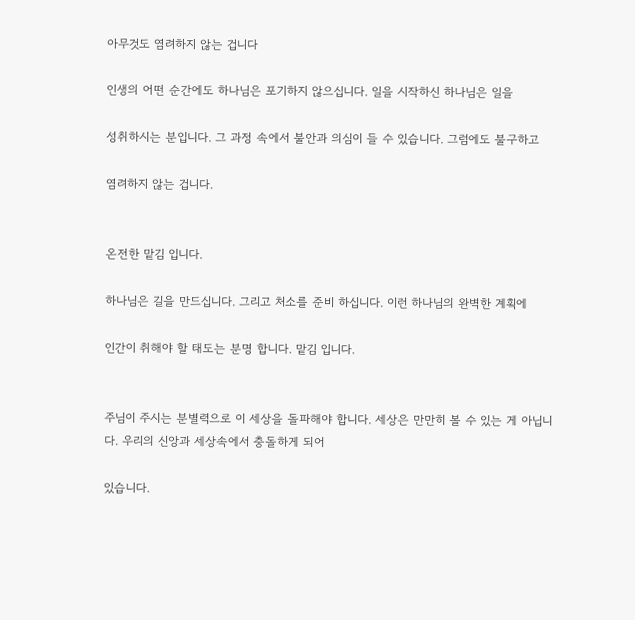아무것도 염려하지 않는 겁니다

인생의 어떤 순간에도 하나님은 포기하지 않으십니다. 일을 시작하신 하나님은 일을

성취하시는 분입니다. 그 과정 속에서 불안과 의심이 들 수 있습니다. 그럼에도 불구하고

염려하지 않는 겁니다.


온전한 맡김 입니다.

하나님은 길을 만드십니다. 그리고 처소를 준비 하십니다. 이런 하나님의 완벽한 계획에

인간이 취해야 할 태도는 분명 합니다. 맡김 입니다.


주님이 주시는 분별력으로 이 세상을 돌파해야 합니다. 세상은 만만히 볼 수 있는 게 아닙니다. 우리의 신앙과 세상속에서 충돌하게 되어

있습니다.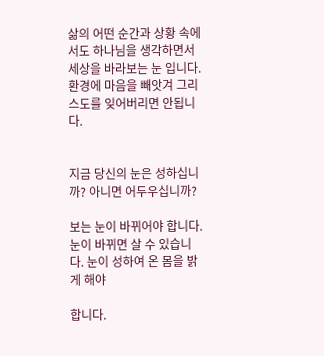삶의 어떤 순간과 상황 속에서도 하나님을 생각하면서 세상을 바라보는 눈 입니다. 환경에 마음을 빼앗겨 그리스도를 잊어버리면 안됩니다.


지금 당신의 눈은 성하십니까? 아니면 어두우십니까?

보는 눈이 바뀌어야 합니다. 눈이 바뀌면 살 수 있습니다. 눈이 성하여 온 몸을 밝게 해야

합니다.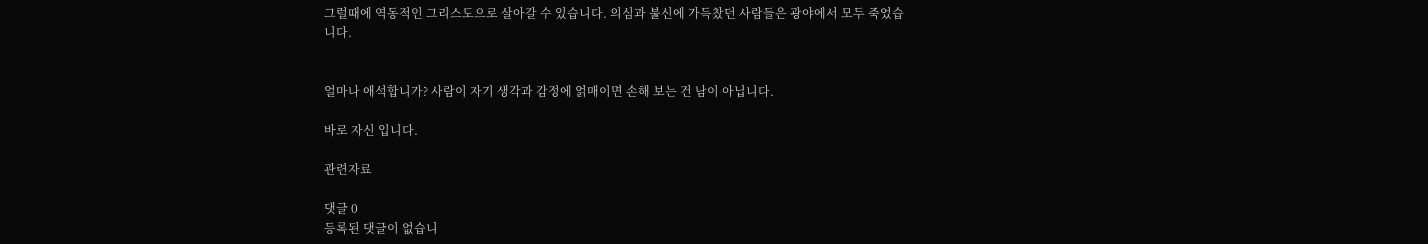그럴때에 역동적인 그리스도으로 살아갈 수 있습니다. 의심과 불신에 가득찼던 사람들은 광야에서 모두 죽었습니다.


얼마나 애석합니가? 사람이 자기 생각과 감정에 얽매이면 손해 보는 건 남이 아닙니다.

바로 자신 입니다.

관련자료

댓글 0
등록된 댓글이 없습니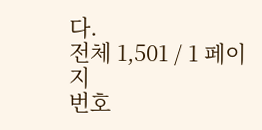다.
전체 1,501 / 1 페이지
번호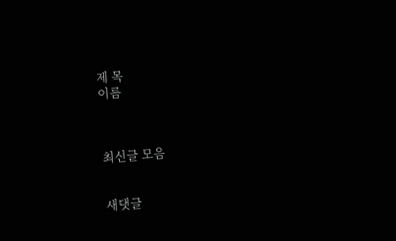제 목
이름



최신글 모음


새댓글